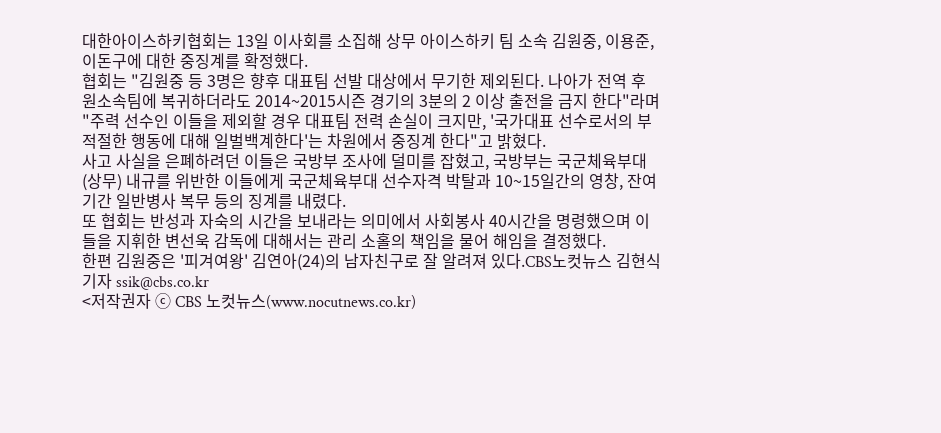대한아이스하키협회는 13일 이사회를 소집해 상무 아이스하키 팀 소속 김원중, 이용준, 이돈구에 대한 중징계를 확정했다.
협회는 "김원중 등 3명은 향후 대표팀 선발 대상에서 무기한 제외된다. 나아가 전역 후 원소속팀에 복귀하더라도 2014~2015시즌 경기의 3분의 2 이상 출전을 금지 한다"라며 "주력 선수인 이들을 제외할 경우 대표팀 전력 손실이 크지만, '국가대표 선수로서의 부적절한 행동에 대해 일벌백계한다'는 차원에서 중징계 한다"고 밝혔다.
사고 사실을 은폐하려던 이들은 국방부 조사에 덜미를 잡혔고, 국방부는 국군체육부대(상무) 내규를 위반한 이들에게 국군체육부대 선수자격 박탈과 10~15일간의 영창, 잔여기간 일반병사 복무 등의 징계를 내렸다.
또 협회는 반성과 자숙의 시간을 보내라는 의미에서 사회봉사 40시간을 명령했으며 이들을 지휘한 변선욱 감독에 대해서는 관리 소홀의 책임을 물어 해임을 결정했다.
한편 김원중은 '피겨여왕' 김연아(24)의 남자친구로 잘 알려져 있다.CBS노컷뉴스 김현식 기자 ssik@cbs.co.kr
<저작권자 ⓒ CBS 노컷뉴스(www.nocutnews.co.kr)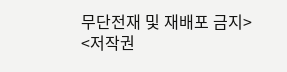무단전재 및 재배포 금지>
<저작권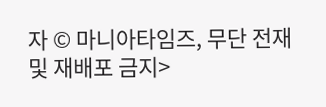자 © 마니아타임즈, 무단 전재 및 재배포 금지>